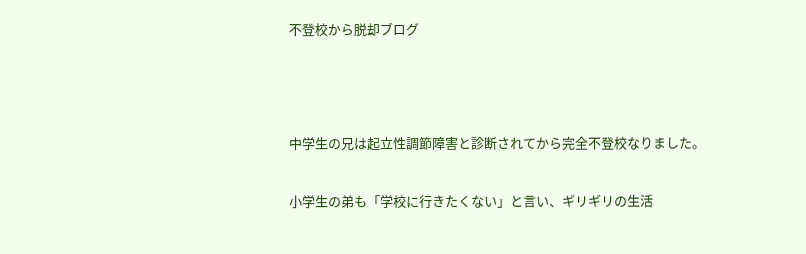不登校から脱却ブログ



中学生の兄は起立性調節障害と診断されてから完全不登校なりました。

小学生の弟も「学校に行きたくない」と言い、ギリギリの生活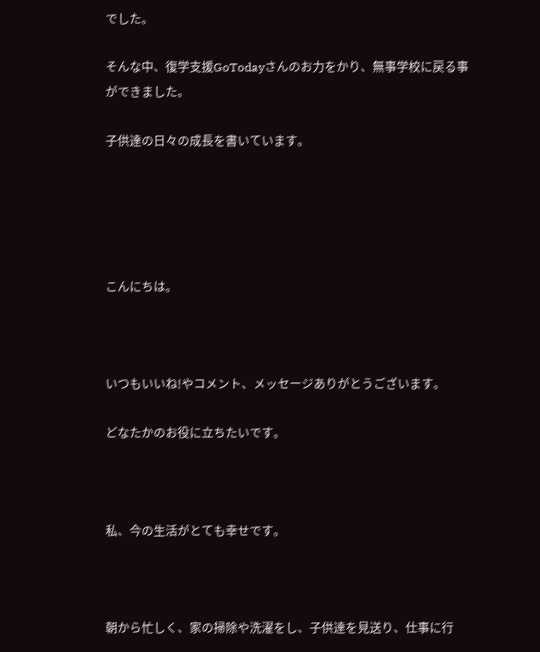でした。

そんな中、復学支援GoTodayさんのお力をかり、無事学校に戻る事ができました。

子供達の日々の成長を書いています。





こんにちは。



いつもいいね!やコメント、メッセージありがとうございます。

どなたかのお役に立ちたいです。



私、今の生活がとても幸せです。



朝から忙しく、家の掃除や洗濯をし、子供達を見送り、仕事に行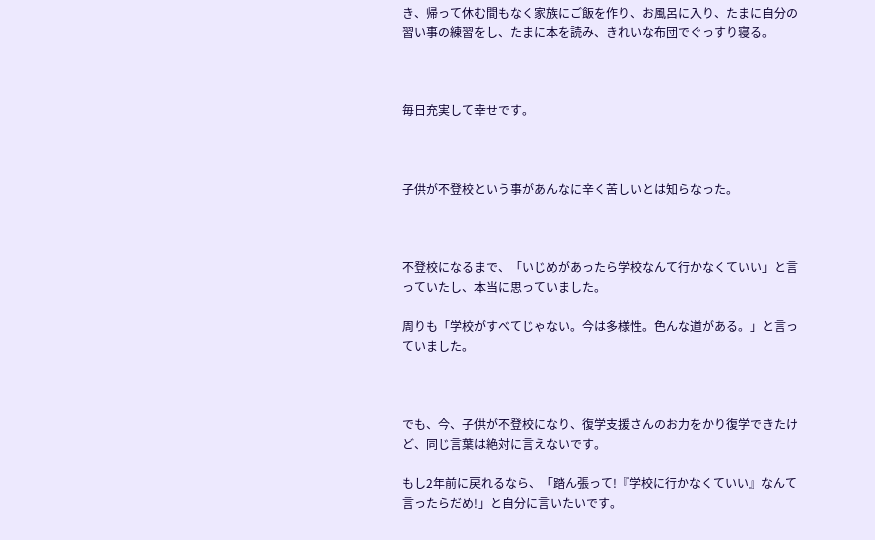き、帰って休む間もなく家族にご飯を作り、お風呂に入り、たまに自分の習い事の練習をし、たまに本を読み、きれいな布団でぐっすり寝る。



毎日充実して幸せです。



子供が不登校という事があんなに辛く苦しいとは知らなった。



不登校になるまで、「いじめがあったら学校なんて行かなくていい」と言っていたし、本当に思っていました。

周りも「学校がすべてじゃない。今は多様性。色んな道がある。」と言っていました。



でも、今、子供が不登校になり、復学支援さんのお力をかり復学できたけど、同じ言葉は絶対に言えないです。

もし2年前に戻れるなら、「踏ん張って!『学校に行かなくていい』なんて言ったらだめ!」と自分に言いたいです。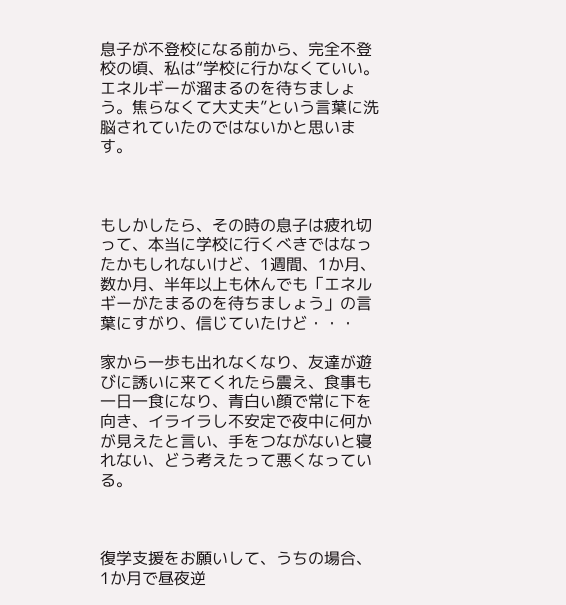息子が不登校になる前から、完全不登校の頃、私は“学校に行かなくていい。エネルギーが溜まるのを待ちましょう。焦らなくて大丈夫”という言葉に洗脳されていたのではないかと思います。



もしかしたら、その時の息子は疲れ切って、本当に学校に行くべきではなったかもしれないけど、1週間、1か月、数か月、半年以上も休んでも「エネルギーがたまるのを待ちましょう」の言葉にすがり、信じていたけど・・・

家から一歩も出れなくなり、友達が遊びに誘いに来てくれたら震え、食事も一日一食になり、青白い顔で常に下を向き、イライラし不安定で夜中に何かが見えたと言い、手をつながないと寝れない、どう考えたって悪くなっている。



復学支援をお願いして、うちの場合、1か月で昼夜逆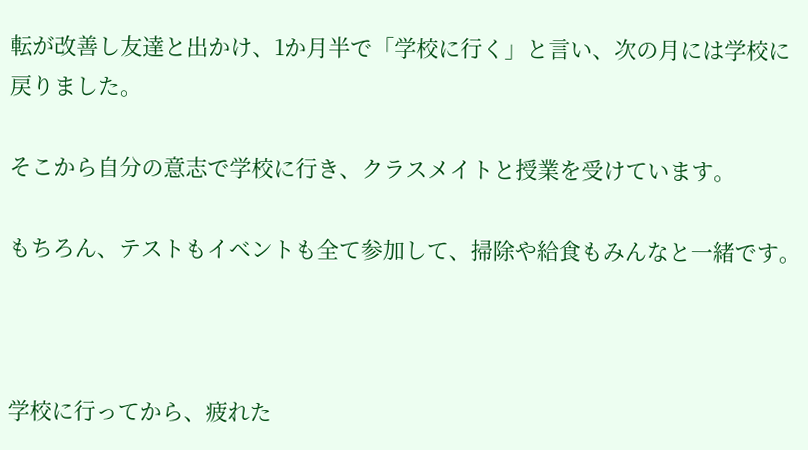転が改善し友達と出かけ、1か月半で「学校に行く」と言い、次の月には学校に戻りました。

そこから自分の意志で学校に行き、クラスメイトと授業を受けています。

もちろん、テストもイベントも全て参加して、掃除や給食もみんなと一緒です。



学校に行ってから、疲れた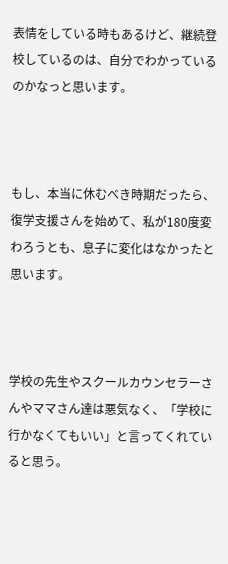表情をしている時もあるけど、継続登校しているのは、自分でわかっているのかなっと思います。



もし、本当に休むべき時期だったら、復学支援さんを始めて、私が180度変わろうとも、息子に変化はなかったと思います。



学校の先生やスクールカウンセラーさんやママさん達は悪気なく、「学校に行かなくてもいい」と言ってくれていると思う。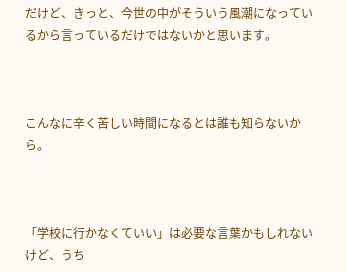だけど、きっと、今世の中がそういう風潮になっているから言っているだけではないかと思います。



こんなに辛く苦しい時間になるとは誰も知らないから。



「学校に行かなくていい」は必要な言葉かもしれないけど、うち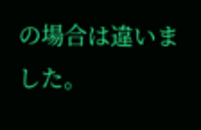の場合は違いました。